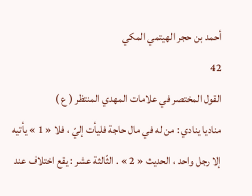أحمد بن حجر الهيتمي المكي
42
القول المختصر في علامات المهدي المنتظر ( ع )
مناديا ينادي : من له في مال حاجة فليأت إليّ ، فلا « 1 » يأتيه إلا رجل واحد ، الحديث « 2 » . الثّالثة عشر : يقع اختلاف عند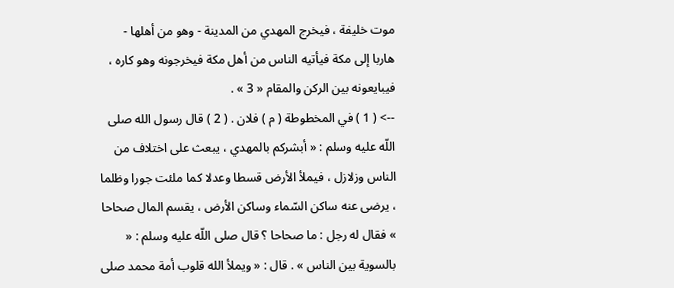موت خليفة ، فيخرج المهدي من المدينة - وهو من أهلها - هاربا إلى مكة فيأتيه الناس من أهل مكة فيخرجونه وهو كاره ، فيبايعونه بين الركن والمقام « 3 » .
--> ( 1 ) في المخطوطة ( م ) فلان . ( 2 ) قال رسول الله صلى اللّه عليه وسلم : « أبشركم بالمهدي ، يبعث على اختلاف من الناس وزلازل ، فيملأ الأرض قسطا وعدلا كما ملئت جورا وظلما ، يرضى عنه ساكن السّماء وساكن الأرض ، يقسم المال صحاحا » فقال له رجل : ما صحاحا ؟ قال صلى اللّه عليه وسلم : « بالسوية بين الناس » . قال : « ويملأ الله قلوب أمة محمد صلى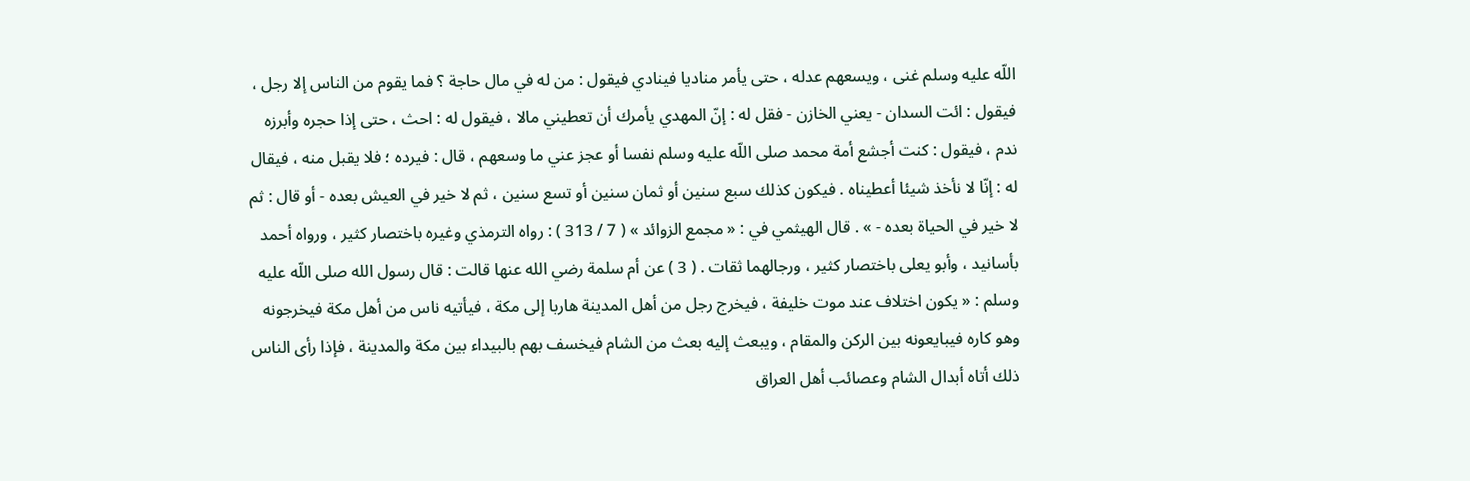اللّه عليه وسلم غنى ، ويسعهم عدله ، حتى يأمر مناديا فينادي فيقول : من له في مال حاجة ؟ فما يقوم من الناس إلا رجل ، فيقول : ائت السدان - يعني الخازن - فقل له : إنّ المهدي يأمرك أن تعطيني مالا ، فيقول له : احث ، حتى إذا حجره وأبرزه ندم ، فيقول : كنت أجشع أمة محمد صلى اللّه عليه وسلم نفسا أو عجز عني ما وسعهم ، قال : فيرده ؛ فلا يقبل منه ، فيقال له : إنّا لا نأخذ شيئا أعطيناه . فيكون كذلك سبع سنين أو ثمان سنين أو تسع سنين ، ثم لا خير في العيش بعده - أو قال : ثم لا خير في الحياة بعده - » . قال الهيثمي في : « مجمع الزوائد » ( 7 / 313 ) : رواه الترمذي وغيره باختصار كثير ، ورواه أحمد بأسانيد ، وأبو يعلى باختصار كثير ، ورجالهما ثقات . ( 3 ) عن أم سلمة رضي الله عنها قالت : قال رسول الله صلى اللّه عليه وسلم : « يكون اختلاف عند موت خليفة ، فيخرج رجل من أهل المدينة هاربا إلى مكة ، فيأتيه ناس من أهل مكة فيخرجونه وهو كاره فيبايعونه بين الركن والمقام ، ويبعث إليه بعث من الشام فيخسف بهم بالبيداء بين مكة والمدينة ، فإذا رأى الناس ذلك أتاه أبدال الشام وعصائب أهل العراق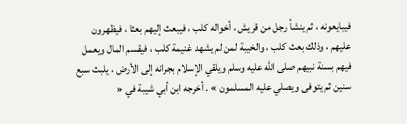فيبايعونه ، ثم ينشأ رجل من قريش ، أخواله كلب ، فيبعث إليهم بعثا ، فيظهرون عليهم ، وذلك بعث كلب ، والخيبة لمن لم يشهد غنيمة كلب ، فيقسم المال ويعمل فيهم بسنة نبيهم صلى اللّه عليه وسلم ويلقي الإسلام بجرانه إلى الأرض ، يلبث سبع سنين ثم يتوفى ويصلي عليه المسلمون » . أخرجه ابن أبي شيبة في «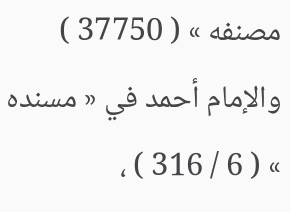مصنفه » ( 37750 ) والإمام أحمد في « مسنده » ( 6 / 316 ) ،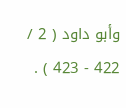وأبو داود ( 2 / 422 - 423 ) .